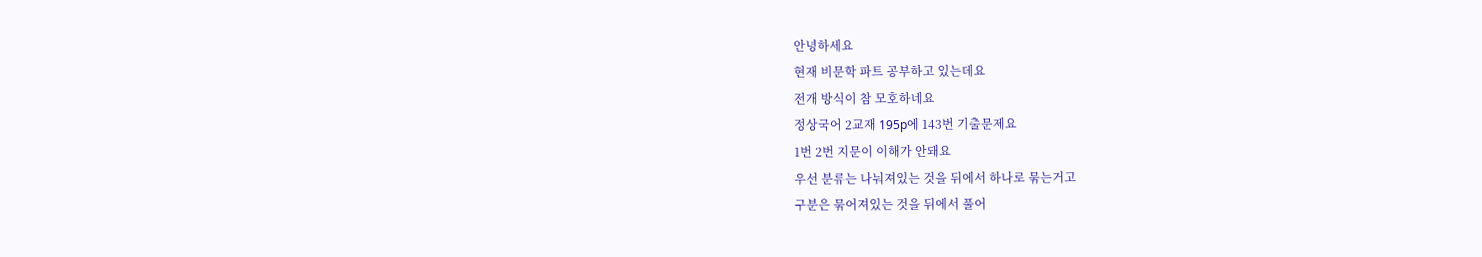안녕하세요
현재 비문학 파트 공부하고 있는데요
전개 방식이 참 모호하네요
정상국어 2교재 195p에 143번 기출문제요
1번 2번 지문이 이해가 안돼요
우선 분류는 나눠져있는 것을 뒤에서 하나로 묶는거고
구분은 묶어져있는 것을 뒤에서 풀어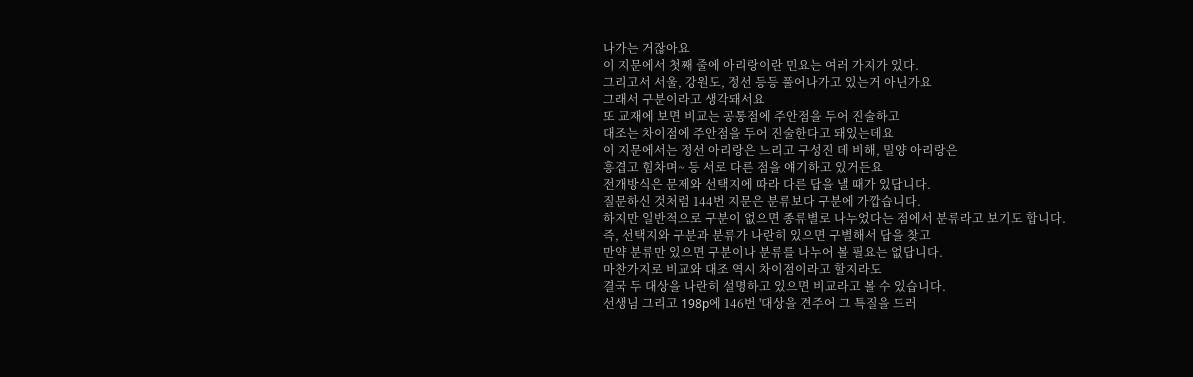나가는 거잖아요
이 지문에서 첫째 줄에 아리랑이란 민요는 여러 가지가 있다.
그리고서 서울, 강원도, 정선 등등 풀어나가고 있는거 아닌가요
그래서 구분이라고 생각돼서요
또 교재에 보면 비교는 공통점에 주안점을 두어 진술하고
대조는 차이점에 주안점을 두어 진술한다고 돼있는데요
이 지문에서는 정선 아리랑은 느리고 구성진 데 비해, 밀양 아리랑은
흥겹고 힘차며~ 등 서로 다른 점을 얘기하고 있거든요
전개방식은 문제와 선택지에 따라 다른 답을 낼 때가 있답니다.
질문하신 것처럼 144번 지문은 분류보다 구분에 가깝습니다.
하지만 일반적으로 구분이 없으면 종류별로 나누었다는 점에서 분류라고 보기도 합니다.
즉, 선택지와 구분과 분류가 나란히 있으면 구별해서 답을 찾고
만약 분류만 있으면 구분이나 분류를 나누어 볼 필요는 없답니다.
마찬가지로 비교와 대조 역시 차이점이라고 할지라도
결국 두 대상을 나란히 설명하고 있으면 비교라고 볼 수 있습니다.
선생님 그리고 198p에 146번 '대상을 견주어 그 특질을 드러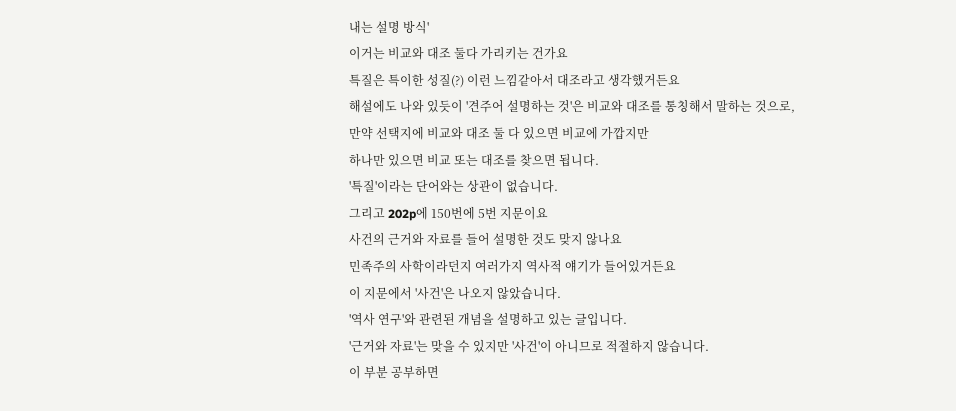내는 설명 방식'
이거는 비교와 대조 둘다 가리키는 건가요
특질은 특이한 성질(?) 이런 느낌같아서 대조라고 생각했거든요
해설에도 나와 있듯이 '견주어 설명하는 것'은 비교와 대조를 통칭해서 말하는 것으로,
만약 선택지에 비교와 대조 둘 다 있으면 비교에 가깝지만
하나만 있으면 비교 또는 대조를 찾으면 됩니다.
'특질'이라는 단어와는 상관이 없습니다.
그리고 202p에 150번에 5번 지문이요
사건의 근거와 자료를 들어 설명한 것도 맞지 않나요
민족주의 사학이라던지 여러가지 역사적 얘기가 들어있거든요
이 지문에서 '사건'은 나오지 않았습니다.
'역사 연구'와 관련된 개념을 설명하고 있는 글입니다.
'근거와 자료'는 맞을 수 있지만 '사건'이 아니므로 적절하지 않습니다.
이 부분 공부하면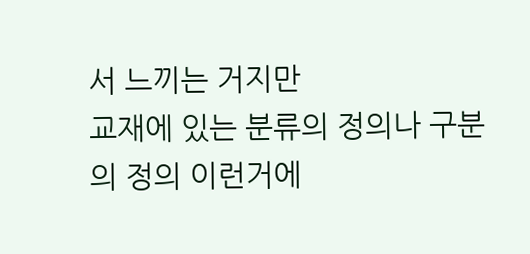서 느끼는 거지만
교재에 있는 분류의 정의나 구분의 정의 이런거에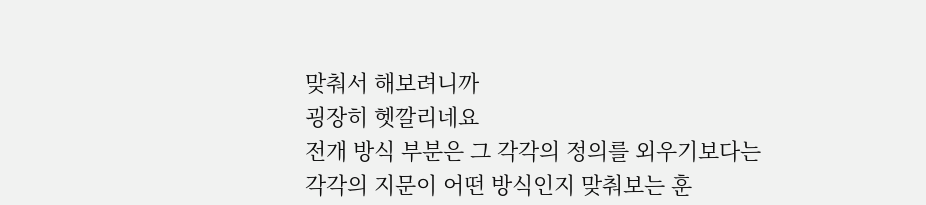맞춰서 해보려니까
굉장히 헷깔리네요
전개 방식 부분은 그 각각의 정의를 외우기보다는
각각의 지문이 어떤 방식인지 맞춰보는 훈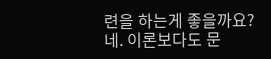련을 하는게 좋을까요?
네. 이론보다도 문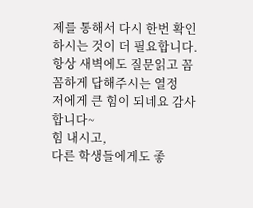제를 통해서 다시 한번 확인하시는 것이 더 필요합니다.
항상 새벽에도 질문읽고 꼼꼼하게 답해주시는 열정
저에게 큰 힘이 되네요 감사합니다~
힘 내시고,
다른 학생들에게도 좋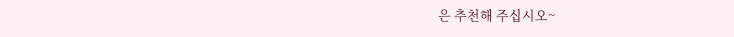은 추천해 주십시오~